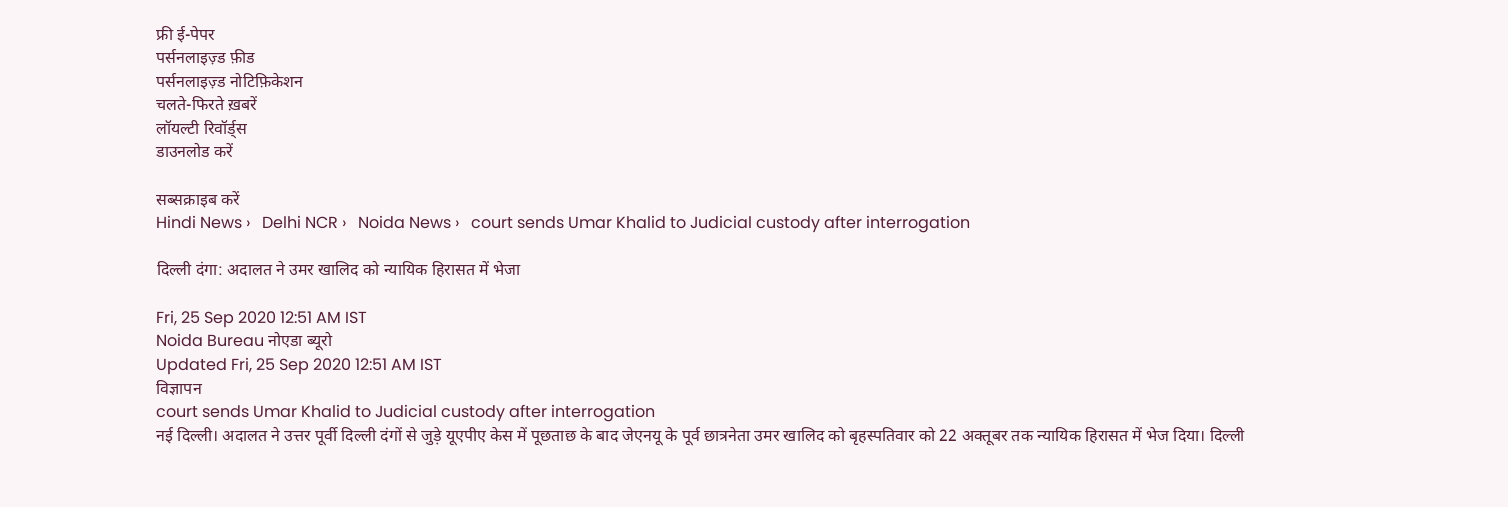फ्री ई-पेपर
पर्सनलाइज़्ड फ़ीड
पर्सनलाइज़्ड नोटिफ़िकेशन
चलते-फिरते ख़बरें
लॉयल्टी रिवॉर्ड्स
डाउनलोड करें

सब्सक्राइब करें
Hindi News ›   Delhi NCR ›   Noida News ›   court sends Umar Khalid to Judicial custody after interrogation

दिल्ली दंगा: अदालत ने उमर खालिद को न्यायिक हिरासत में भेजा

Fri, 25 Sep 2020 12:51 AM IST
Noida Bureau नोएडा ब्यूरो
Updated Fri, 25 Sep 2020 12:51 AM IST
विज्ञापन
court sends Umar Khalid to Judicial custody after interrogation
नई दिल्ली। अदालत ने उत्तर पूर्वी दिल्ली दंगों से जुड़े यूएपीए केस में पूछताछ के बाद जेएनयू के पूर्व छात्रनेता उमर खालिद को बृहस्पतिवार को 22 अक्तूबर तक न्यायिक हिरासत में भेज दिया। दिल्ली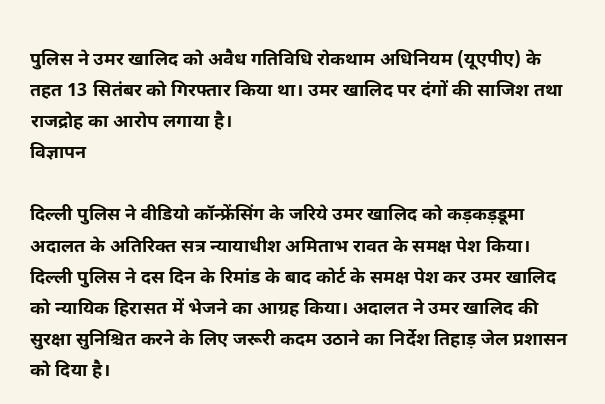पुलिस ने उमर खालिद को अवैध गतिविधि रोकथाम अधिनियम (यूएपीए) के तहत 13 सितंबर को गिरफ्तार किया था। उमर खालिद पर दंगों की साजिश तथा राजद्रोह का आरोप लगाया है।
विज्ञापन

दिल्ली पुलिस ने वीडियो कॉन्फ्रेंसिंग के जरिये उमर खालिद को कड़कड़डूमा अदालत के अतिरिक्त सत्र न्यायाधीश अमिताभ रावत के समक्ष पेश किया। दिल्ली पुलिस ने दस दिन के रिमांड के बाद कोर्ट के समक्ष पेश कर उमर खालिद को न्यायिक हिरासत में भेजने का आग्रह किया। अदालत ने उमर खालिद की सुरक्षा सुनिश्चित करने के लिए जरूरी कदम उठाने का निर्देश तिहाड़ जेल प्रशासन को दिया है।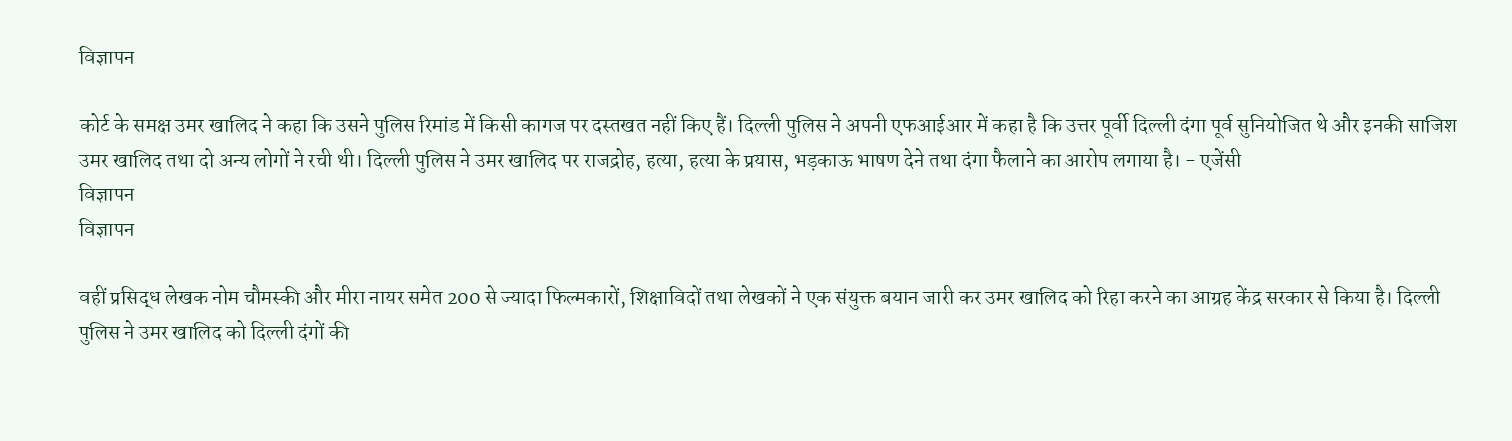विज्ञापन

कोर्ट के समक्ष उमर खालिद ने कहा कि उसने पुलिस रिमांड में किसी कागज पर दस्तखत नहीं किए हैं। दिल्ली पुलिस ने अपनी एफआईआर में कहा है कि उत्तर पूर्वी दिल्ली दंगा पूर्व सुनियोजित थे और इनकी साजिश उमर खालिद तथा दो अन्य लोगों ने रची थी। दिल्ली पुलिस ने उमर खालिद पर राजद्रोह, हत्या, हत्या के प्रयास, भड़काऊ भाषण देने तथा दंगा फैलाने का आरोप लगाया है। - एजेंसी
विज्ञापन
विज्ञापन

वहीं प्रसिद्ध लेखक नोम चौमस्की और मीरा नायर समेत 200 से ज्यादा फिल्मकारों, शिक्षाविदों तथा लेखकों ने एक संयुक्त बयान जारी कर उमर खालिद को रिहा करने का आग्रह केंद्र सरकार से किया है। दिल्ली पुलिस ने उमर खालिद को दिल्ली दंगों की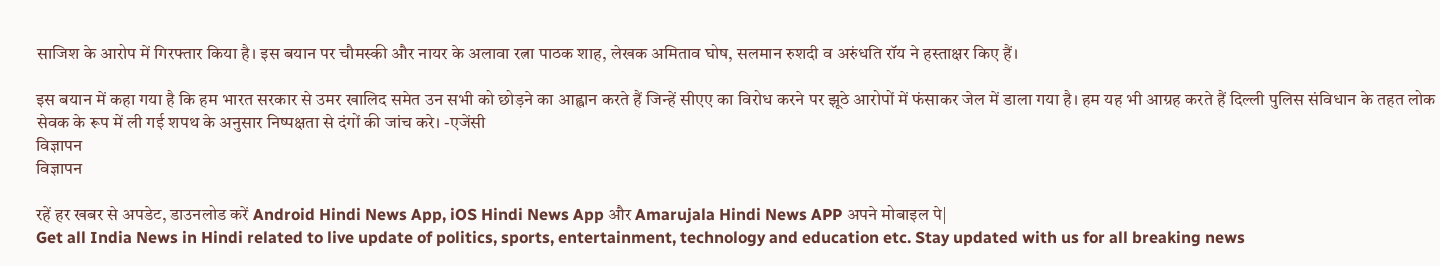साजिश के आरोप में गिरफ्तार किया है। इस बयान पर चौमस्की और नायर के अलावा रत्ना पाठक शाह, लेखक अमिताव घोष, सलमान रुशदी व अरुंधति रॉय ने हस्ताक्षर किए हैं।

इस बयान में कहा गया है कि हम भारत सरकार से उमर खालिद समेत उन सभी को छोड़ने का आह्वान करते हैं जिन्हें सीएए का विरोध करने पर झूठे आरोपों में फंसाकर जेल में डाला गया है। हम यह भी आग्रह करते हैं दिल्ली पुलिस संविधान के तहत लोक सेवक के रूप में ली गई शपथ के अनुसार निष्पक्षता से दंगों की जांच करे। -एजेंसी
विज्ञापन
विज्ञापन

रहें हर खबर से अपडेट, डाउनलोड करें Android Hindi News App, iOS Hindi News App और Amarujala Hindi News APP अपने मोबाइल पे|
Get all India News in Hindi related to live update of politics, sports, entertainment, technology and education etc. Stay updated with us for all breaking news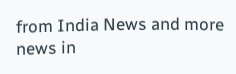from India News and more news in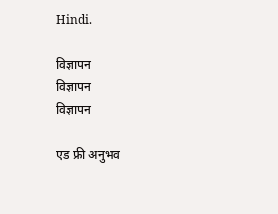Hindi.

विज्ञापन
विज्ञापन
विज्ञापन

एड फ्री अनुभव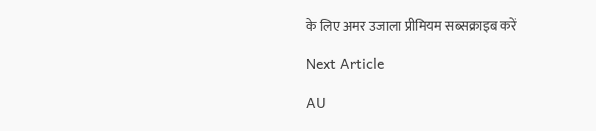के लिए अमर उजाला प्रीमियम सब्सक्राइब करें

Next Article

AU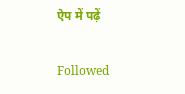ऐप में पढ़ें

Followed